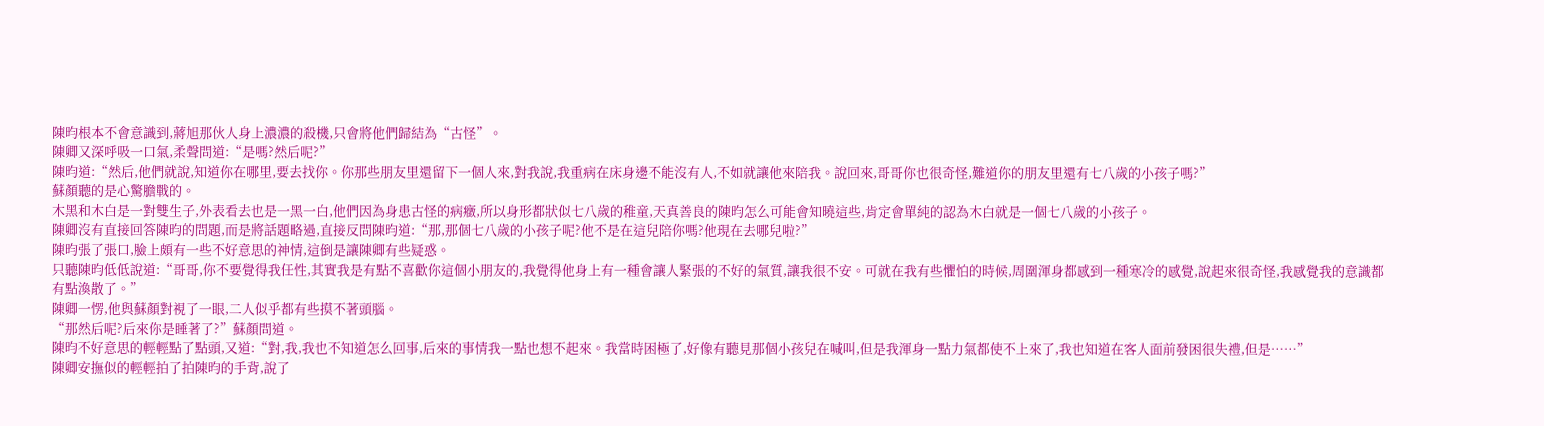陳昀根本不會意識到,蔣旭那伙人身上濃濃的殺機,只會將他們歸結為“古怪”。
陳卿又深呼吸一口氣,柔聲問道:“是嗎?然后呢?”
陳昀道:“然后,他們就說,知道你在哪里,要去找你。你那些朋友里還留下一個人來,對我說,我重病在床身邊不能沒有人,不如就讓他來陪我。說回來,哥哥你也很奇怪,難道你的朋友里還有七八歲的小孩子嗎?”
蘇顏聽的是心驚膽戰的。
木黑和木白是一對雙生子,外表看去也是一黑一白,他們因為身患古怪的病癥,所以身形都狀似七八歲的稚童,天真善良的陳昀怎么可能會知曉這些,肯定會單純的認為木白就是一個七八歲的小孩子。
陳卿沒有直接回答陳昀的問題,而是將話題略過,直接反問陳昀道:“那,那個七八歲的小孩子呢?他不是在這兒陪你嗎?他現在去哪兒啦?”
陳昀張了張口,臉上頗有一些不好意思的神情,這倒是讓陳卿有些疑惑。
只聽陳昀低低說道:“哥哥,你不要覺得我任性,其實我是有點不喜歡你這個小朋友的,我覺得他身上有一種會讓人緊張的不好的氣質,讓我很不安。可就在我有些懼怕的時候,周圍渾身都感到一種寒冷的感覺,說起來很奇怪,我感覺我的意識都有點渙散了。”
陳卿一愣,他與蘇顏對視了一眼,二人似乎都有些摸不著頭腦。
“那然后呢?后來你是睡著了?”蘇顏問道。
陳昀不好意思的輕輕點了點頭,又道:“對,我,我也不知道怎么回事,后來的事情我一點也想不起來。我當時困極了,好像有聽見那個小孩兒在喊叫,但是我渾身一點力氣都使不上來了,我也知道在客人面前發困很失禮,但是……”
陳卿安撫似的輕輕拍了拍陳昀的手背,說了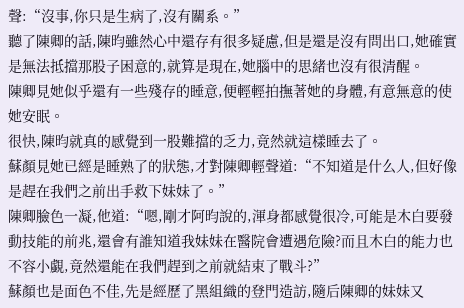聲:“沒事,你只是生病了,沒有關系。”
聽了陳卿的話,陳昀雖然心中還存有很多疑慮,但是還是沒有問出口,她確實是無法抵擋那股子困意的,就算是現在,她腦中的思緒也沒有很清醒。
陳卿見她似乎還有一些殘存的睡意,便輕輕拍撫著她的身體,有意無意的使她安眠。
很快,陳昀就真的感覺到一股難擋的乏力,竟然就這樣睡去了。
蘇顏見她已經是睡熟了的狀態,才對陳卿輕聲道:“不知道是什么人,但好像是趕在我們之前出手救下妹妹了。”
陳卿臉色一凝,他道:“嗯,剛才阿昀說的,渾身都感覺很冷,可能是木白要發動技能的前兆,還會有誰知道我妹妹在醫院會遭遇危險?而且木白的能力也不容小覷,竟然還能在我們趕到之前就結束了戰斗?”
蘇顏也是面色不佳,先是經歷了黑組織的登門造訪,隨后陳卿的妹妹又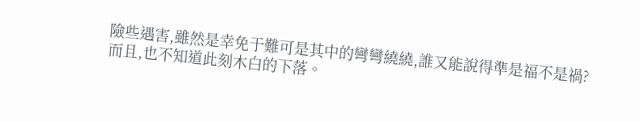險些遇害,雖然是幸免于難可是其中的彎彎繞繞,誰又能說得準是福不是禍?
而且,也不知道此刻木白的下落。